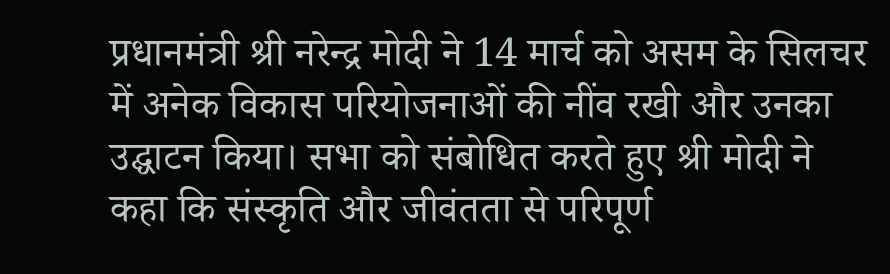प्रधानमंत्री श्री नरेन्द्र मोदी ने 14 मार्च को असम के सिलचर में अनेक विकास परियोजनाओं की नींव रखी और उनका उद्घाटन किया। सभा को संबोधित करते हुए श्री मोदी ने कहा कि संस्कृति और जीवंतता से परिपूर्ण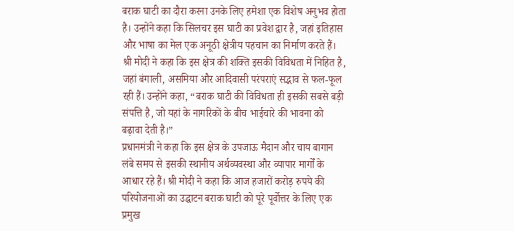बराक घाटी का दौरा करना उनके लिए हमेशा एक विशेष अनुभव होता है। उन्होंने कहा कि सिलचर इस घाटी का प्रवेश द्वार है, जहां इतिहास और भाषा का मेल एक अनूठी क्षेत्रीय पहचान का निर्माण करते हैं। श्री मोदी ने कहा कि इस क्षेत्र की शक्ति इसकी विविधता में निहित है, जहां बंगाली, असमिया और आदिवासी परंपराएं सद्भाव से फल-फूल रही हैं। उन्होंने कहा, “बराक घाटी की विविधता ही इसकी सबसे बड़ी संपत्ति है, जो यहां के नागरिकों के बीच भाईचारे की भावना को बढ़ावा देती है।”
प्रधानमंत्री ने कहा कि इस क्षेत्र के उपजाऊ मैदान और चाय बागान लंबे समय से इसकी स्थानीय अर्थव्यवस्था और व्यापार मार्गों के आधार रहे हैं। श्री मोदी ने कहा कि आज हजारों करोड़ रुपये की परियोजनाओं का उद्घाटन बराक घाटी को पूरे पूर्वोत्तर के लिए एक प्रमुख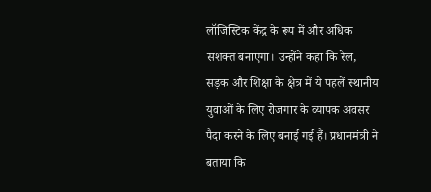लॉजिस्टिक केंद्र के रूप में और अधिक सशक्त बनाएगा। उन्होंने कहा कि रेल, सड़क और शिक्षा के क्षेत्र में ये पहलें स्थानीय युवाओं के लिए रोजगार के व्यापक अवसर पैदा करने के लिए बनाई गई हैं। प्रधानमंत्री ने बताया कि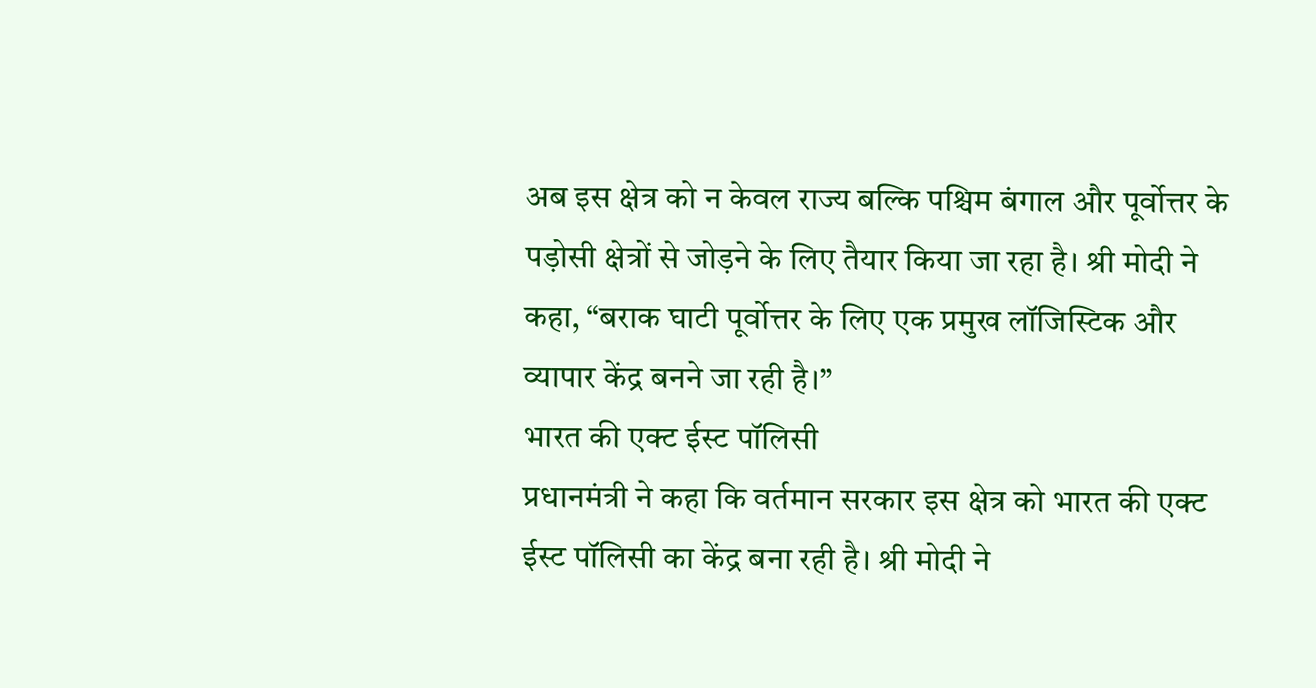अब इस क्षेत्र को न केवल राज्य बल्कि पश्चिम बंगाल और पूर्वोत्तर के पड़ोसी क्षेत्रों से जोड़ने के लिए तैयार किया जा रहा है। श्री मोदी ने कहा, “बराक घाटी पूर्वोत्तर के लिए एक प्रमुख लॉजिस्टिक और व्यापार केंद्र बनने जा रही है।”
भारत की एक्ट ईस्ट पॉलिसी
प्रधानमंत्री ने कहा कि वर्तमान सरकार इस क्षेत्र को भारत की एक्ट ईस्ट पॉलिसी का केंद्र बना रही है। श्री मोदी ने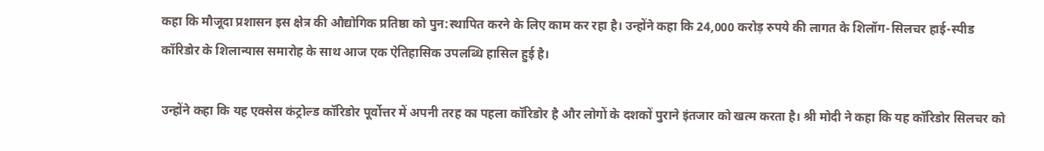कहा कि मौजूदा प्रशासन इस क्षेत्र की औद्योगिक प्रतिष्ठा को पुन:स्थापित करने के लिए काम कर रहा है। उन्होंने कहा कि 24,000 करोड़ रुपये की लागत के शिलॉग-सिलचर हाई-स्पीड कॉरिडोर के शिलान्यास समारोह के साथ आज एक ऐतिहासिक उपलब्धि हासिल हुई है।

उन्होंने कहा कि यह एक्सेस कंट्रोल्ड कॉरिडोर पूर्वोत्तर में अपनी तरह का पहला कॉरिडोर है और लोगों के दशकों पुराने इंतजार को खत्म करता है। श्री मोदी ने कहा कि यह कॉरिडोर सिलचर को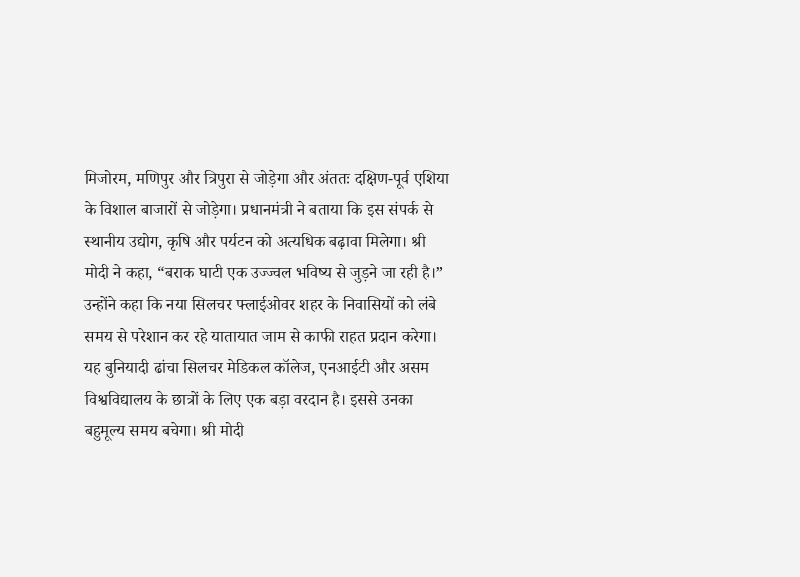मिजोरम, मणिपुर और त्रिपुरा से जोड़ेगा और अंततः दक्षिण-पूर्व एशिया के विशाल बाजारों से जोड़ेगा। प्रधानमंत्री ने बताया कि इस संपर्क से स्थानीय उद्योग, कृषि और पर्यटन को अत्यधिक बढ़ावा मिलेगा। श्री मोदी ने कहा, “बराक घाटी एक उज्ज्वल भविष्य से जुड़ने जा रही है।”
उन्होंने कहा कि नया सिलचर फ्लाईओवर शहर के निवासियों को लंबे समय से परेशान कर रहे यातायात जाम से काफी राहत प्रदान करेगा। यह बुनियादी ढांचा सिलचर मेडिकल कॉलेज, एनआईटी और असम विश्वविद्यालय के छात्रों के लिए एक बड़ा वरदान है। इससे उनका बहुमूल्य समय बचेगा। श्री मोदी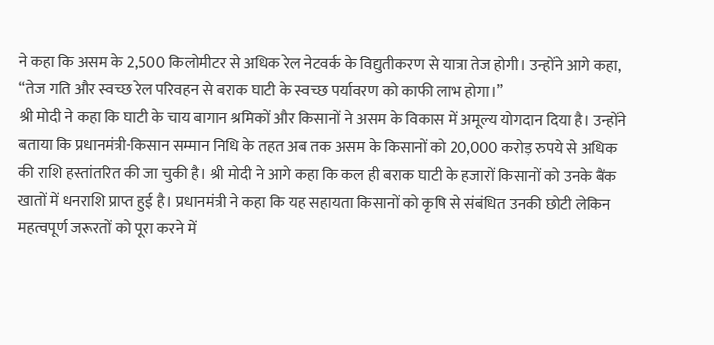ने कहा कि असम के 2,500 किलोमीटर से अधिक रेल नेटवर्क के विद्युतीकरण से यात्रा तेज होगी। उन्होंने आगे कहा, “तेज गति और स्वच्छ रेल परिवहन से बराक घाटी के स्वच्छ पर्यावरण को काफी लाभ होगा।”
श्री मोदी ने कहा कि घाटी के चाय बागान श्रमिकों और किसानों ने असम के विकास में अमूल्य योगदान दिया है। उन्होंने बताया कि प्रधानमंत्री-किसान सम्मान निधि के तहत अब तक असम के किसानों को 20,000 करोड़ रुपये से अधिक की राशि हस्तांतरित की जा चुकी है। श्री मोदी ने आगे कहा कि कल ही बराक घाटी के हजारों किसानों को उनके बैंक खातों में धनराशि प्राप्त हुई है। प्रधानमंत्री ने कहा कि यह सहायता किसानों को कृषि से संबंधित उनकी छोटी लेकिन महत्वपूर्ण जरूरतों को पूरा करने में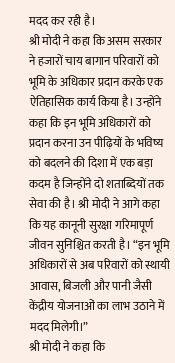मदद कर रही है।
श्री मोदी ने कहा कि असम सरकार ने हजारों चाय बागान परिवारों को भूमि के अधिकार प्रदान करके एक ऐतिहासिक कार्य किया है। उन्होंने कहा कि इन भूमि अधिकारों को प्रदान करना उन पीढ़ियों के भविष्य को बदलने की दिशा में एक बड़ा कदम है जिन्होंने दो शताब्दियों तक सेवा की है। श्री मोदी ने आगे कहा कि यह कानूनी सुरक्षा गरिमापूर्ण जीवन सुनिश्चित करती है। “इन भूमि अधिकारों से अब परिवारों को स्थायी आवास, बिजली और पानी जैसी केंद्रीय योजनाओं का लाभ उठाने में मदद मिलेगी।”
श्री मोदी ने कहा कि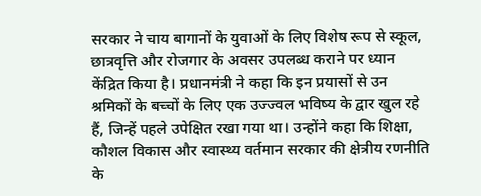सरकार ने चाय बागानों के युवाओं के लिए विशेष रूप से स्कूल, छात्रवृत्ति और रोजगार के अवसर उपलब्ध कराने पर ध्यान केंद्रित किया है। प्रधानमंत्री ने कहा कि इन प्रयासों से उन श्रमिकों के बच्चों के लिए एक उज्ज्वल भविष्य के द्वार खुल रहे हैं, जिन्हें पहले उपेक्षित रखा गया था। उन्होंने कहा कि शिक्षा, कौशल विकास और स्वास्थ्य वर्तमान सरकार की क्षेत्रीय रणनीति के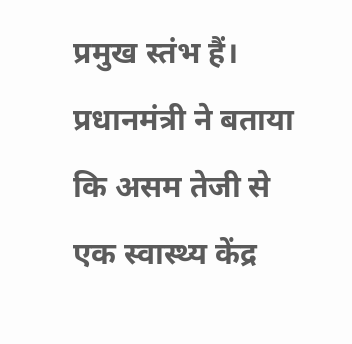प्रमुख स्तंभ हैं। प्रधानमंत्री ने बताया कि असम तेजी से एक स्वास्थ्य केंद्र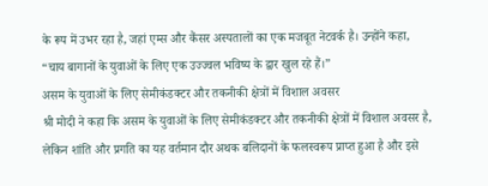के रूप में उभर रहा है, जहां एम्स और कैंसर अस्पतालों का एक मजबूत नेटवर्क है। उन्होंने कहा, “चाय बागानों के युवाओं के लिए एक उज्ज्वल भविष्य के द्वार खुल रहे हैं।”
असम के युवाओं के लिए सेमीकंडक्टर और तकनीकी क्षेत्रों में विशाल अवसर
श्री मोदी ने कहा कि असम के युवाओं के लिए सेमीकंडक्टर और तकनीकी क्षेत्रों में विशाल अवसर है, लेकिन शांति और प्रगति का यह वर्तमान दौर अथक बलिदानों के फलस्वरूप प्राप्त हुआ है और इसे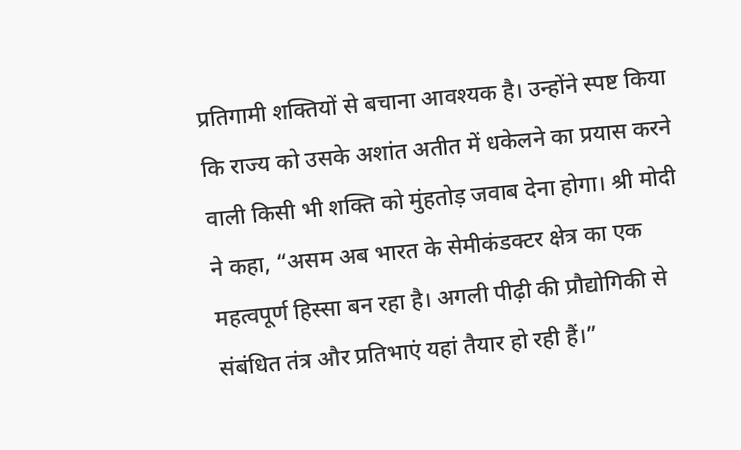प्रतिगामी शक्तियों से बचाना आवश्यक है। उन्होंने स्पष्ट किया कि राज्य को उसके अशांत अतीत में धकेलने का प्रयास करने वाली किसी भी शक्ति को मुंहतोड़ जवाब देना होगा। श्री मोदी ने कहा, “असम अब भारत के सेमीकंडक्टर क्षेत्र का एक महत्वपूर्ण हिस्सा बन रहा है। अगली पीढ़ी की प्रौद्योगिकी से संबंधित तंत्र और प्रतिभाएं यहां तैयार हो रही हैं।”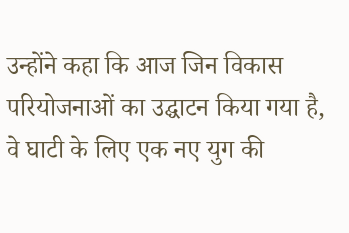उन्होंने कहा कि आज जिन विकास परियोजनाओं का उद्घाटन किया गया है, वे घाटी के लिए एक नए युग की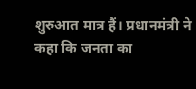शुरुआत मात्र हैं। प्रधानमंत्री ने कहा कि जनता का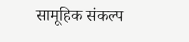सामूहिक संकल्प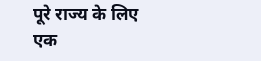पूरे राज्य के लिए एक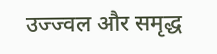उज्ज्वल और समृद्ध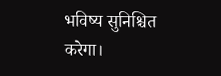भविष्य सुनिश्चित करेगा।